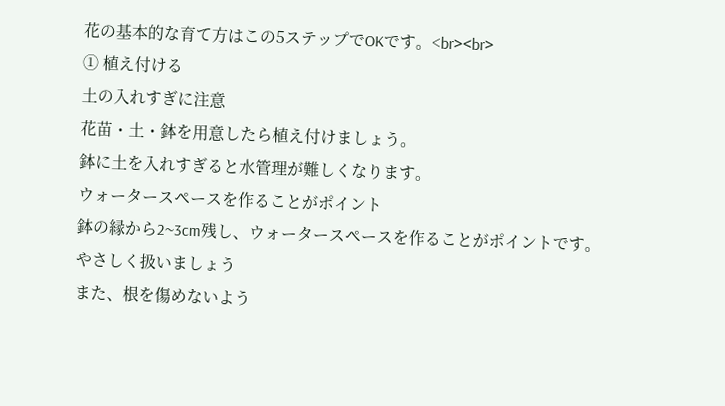花の基本的な育て方はこの5ステップでOKです。<br><br>
① 植え付ける
土の入れすぎに注意
花苗・土・鉢を用意したら植え付けましょう。
鉢に土を入れすぎると水管理が難しくなります。
ウォータースペースを作ることがポイント
鉢の縁から2~3cm残し、ウォータースペースを作ることがポイントです。
やさしく扱いましょう
また、根を傷めないよう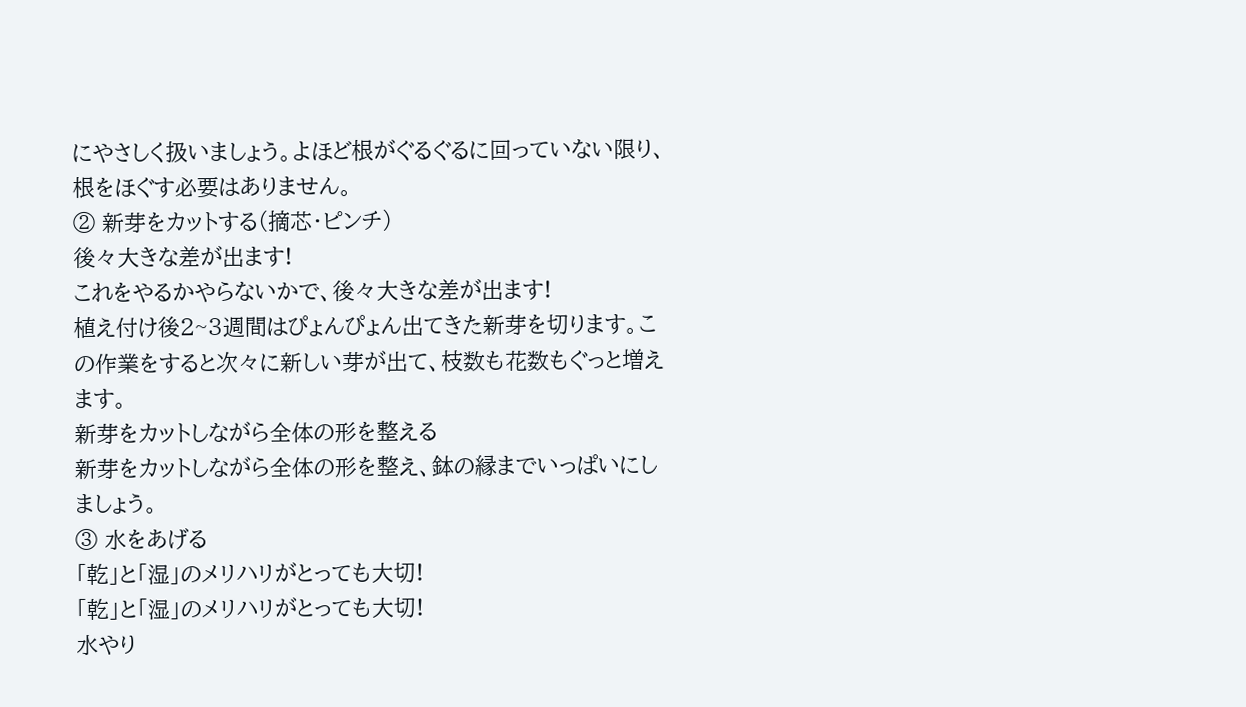にやさしく扱いましょう。よほど根がぐるぐるに回っていない限り、根をほぐす必要はありません。
② 新芽をカットする(摘芯・ピンチ)
後々大きな差が出ます!
これをやるかやらないかで、後々大きな差が出ます!
植え付け後2~3週間はぴょんぴょん出てきた新芽を切ります。この作業をすると次々に新しい芽が出て、枝数も花数もぐっと増えます。
新芽をカットしながら全体の形を整える
新芽をカットしながら全体の形を整え、鉢の縁までいっぱいにしましょう。
③ 水をあげる
「乾」と「湿」のメリハリがとっても大切!
「乾」と「湿」のメリハリがとっても大切!
水やり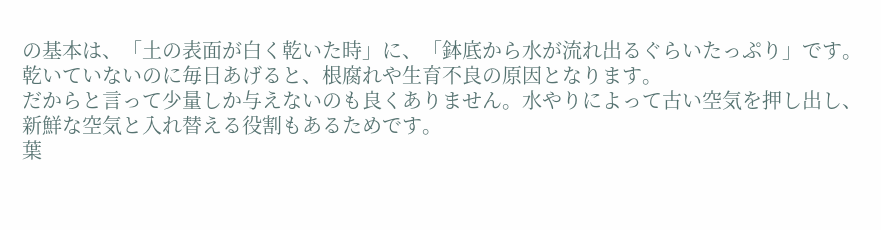の基本は、「土の表面が白く乾いた時」に、「鉢底から水が流れ出るぐらいたっぷり」です。
乾いていないのに毎日あげると、根腐れや生育不良の原因となります。
だからと言って少量しか与えないのも良くありません。水やりによって古い空気を押し出し、新鮮な空気と入れ替える役割もあるためです。
葉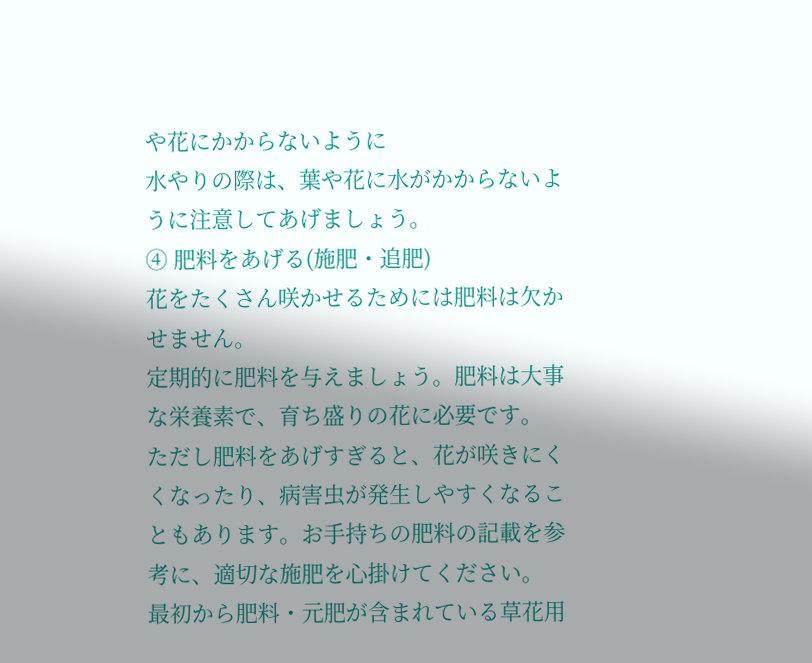や花にかからないように
水やりの際は、葉や花に水がかからないように注意してあげましょう。
④ 肥料をあげる(施肥・追肥)
花をたくさん咲かせるためには肥料は欠かせません。
定期的に肥料を与えましょう。肥料は大事な栄養素で、育ち盛りの花に必要です。
ただし肥料をあげすぎると、花が咲きにくくなったり、病害虫が発生しやすくなることもあります。お手持ちの肥料の記載を参考に、適切な施肥を心掛けてください。
最初から肥料・元肥が含まれている草花用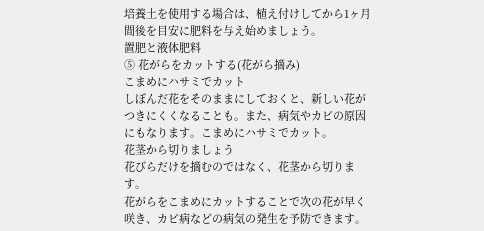培養土を使用する場合は、植え付けしてから1ヶ月間後を目安に肥料を与え始めましょう。
置肥と液体肥料
⑤ 花がらをカットする(花がら摘み)
こまめにハサミでカット
しぼんだ花をそのままにしておくと、新しい花がつきにくくなることも。また、病気やカビの原因にもなります。こまめにハサミでカット。
花茎から切りましょう
花びらだけを摘むのではなく、花茎から切ります。
花がらをこまめにカットすることで次の花が早く咲き、カビ病などの病気の発生を予防できます。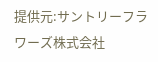提供元:サントリーフラワーズ株式会社